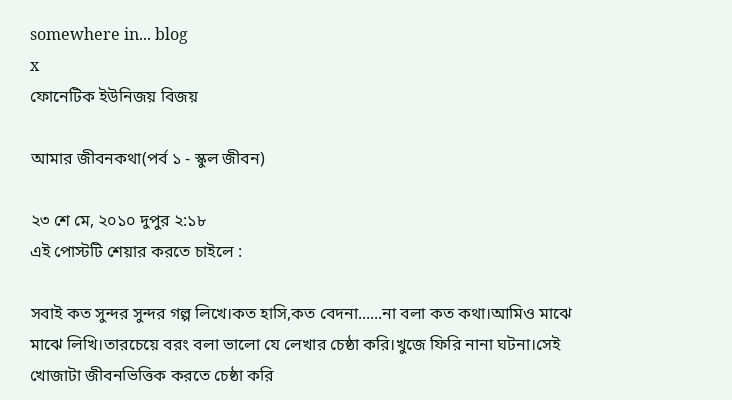somewhere in... blog
x
ফোনেটিক ইউনিজয় বিজয়

আমার জীবনকথা(পর্ব ১ - স্কুল জীবন)

২৩ শে মে, ২০১০ দুপুর ২:১৮
এই পোস্টটি শেয়ার করতে চাইলে :

সবাই কত সুন্দর সুন্দর গল্প লিখে।কত হাসি,কত বেদনা......না বলা কত কথা।আমিও মাঝে মাঝে লিখি।তারচেয়ে বরং বলা ভালো যে লেখার চেষ্ঠা করি।খুজে ফিরি নানা ঘটনা।সেই খোজাটা জীবনভিত্তিক করতে চেষ্ঠা করি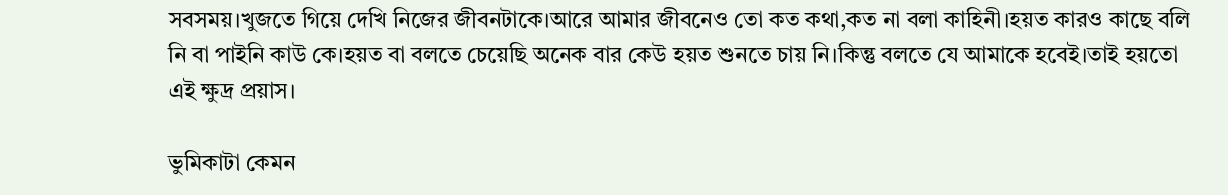সবসময়।খুজতে গিয়ে দেখি নিজের জীবনটাকে।আরে আমার জীবনেও তো কত কথা,কত না বলা কাহিনী।হয়ত কারও কাছে বলি নি বা পাইনি কাউ কে।হয়ত বা বলতে চেয়েছি অনেক বার কেউ হয়ত শুনতে চায় নি।কিন্তু বলতে যে আমাকে হবেই।তাই হয়তো এই ক্ষুদ্র প্রয়াস।

ভুমিকাটা কেমন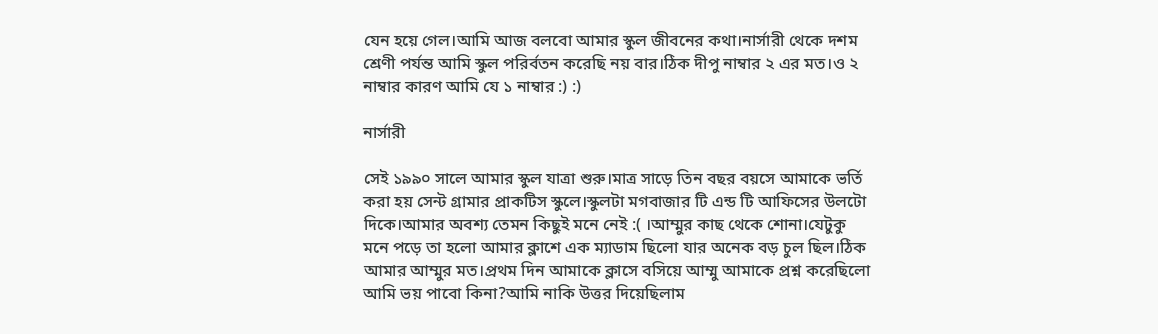যেন হয়ে গেল।আমি আজ বলবো আমার স্কুল জীবনের কথা।নার্সারী থেকে দশম শ্রেণী পর্যন্ত আমি স্কুল পরির্বতন করেছি নয় বার।ঠিক দীপু নাম্বার ২ এর মত।ও ২ নাম্বার কারণ আমি যে ১ নাম্বার :) :)

নার্সারী

সেই ১৯৯০ সালে আমার স্কুল যাত্রা শুরু।মাত্র সাড়ে তিন বছর বয়সে আমাকে ভর্তি করা হয় সেন্ট গ্রামার প্রাকটিস স্কুলে।স্কুলটা মগবাজার টি এন্ড টি আফিসের উলটো দিকে।আমার অবশ্য তেমন কিছুই মনে নেই :( ।আম্মুর কাছ থেকে শোনা।যেটুকু মনে পড়ে তা হলো আমার ক্লাশে এক ম্যাডাম ছিলো যার অনেক বড় চুল ছিল।ঠিক আমার আম্মুর মত।প্রথম দিন আমাকে ক্লাসে বসিয়ে আম্মু আমাকে প্রশ্ন করেছিলো আমি ভয় পাবো কিনা?আমি নাকি উত্তর দিয়েছিলাম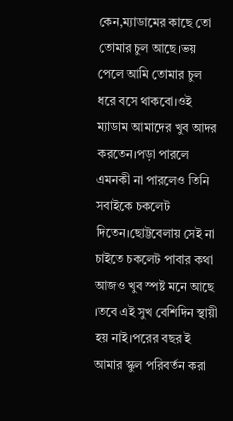কেন,ম্যাডামের কাছে তো তোমার চুল আছে।ভয় পেলে আমি তোমার চুল ধরে বসে থাকবো।ওই ম্যাডাম আমাদের খুব আদর করতেন।পড়া পারলে এমনকী না পারলেও তিনি সবাইকে চকলেট দিতেন।ছোট্টবেলায় সেই না চাইতে চকলেট পাবার কথা আজও খুব স্পষ্ট মনে আছে ।তবে এই সুখ বেশিদিন স্থায়ী হয় নাই।পরের বছর ই আমার স্কুল পরিবর্তন করা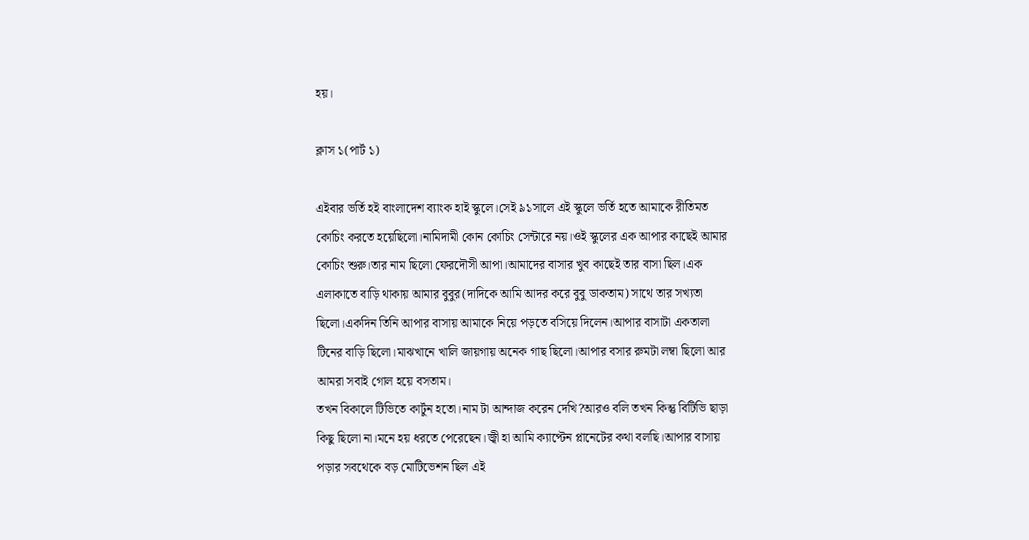হয়।

ক্লাস ১(পার্ট ১)

এইবার ভর্তি হই বাংলাদেশ ব্যাংক হাই স্কুলে।সেই ৯১সালে এই স্কুলে ভর্তি হতে আমাকে রীতিমত কোচিং করতে হয়েছিলো।নামিদামী কোন কোচিং সেন্টারে নয়।ওই স্কুলের এক আপার কাছেই আমার কোচিং শুরু।তার নাম ছিলো ফেরদৌসী আপা।আমাদের বাসার খুব কাছেই তার বাসা ছিল।এক এলাকাতে বাড়ি থাকায় আমার বুবুর(দাদিকে আমি আদর করে বুবু ডাকতাম) সাথে তার সখ্যতা ছিলো।একদিন তিনি আপার বাসায় আমাকে নিয়ে পড়তে বসিয়ে দিলেন।আপার বাসাটা একতালা টিনের বাড়ি ছিলো।মাঝখানে খালি জায়গায় অনেক গাছ ছিলো।আপার বসার রুমটা লম্বা ছিলো আর আমরা সবাই গোল হয়ে বসতাম।
তখন বিকালে টিভিতে কার্টুন হতো।নাম টা আন্দাজ করেন দেখি?আরও বলি তখন কিন্তু বিটিভি ছাড়া কিছু ছিলো না।মনে হয় ধরতে পেরেছেন।জ্বী হা আমি ক্যাপ্টেন প্লানেটের কথা বলছি।আপার বাসায় পড়ার সবথেকে বড় মোটিভেশন ছিল এই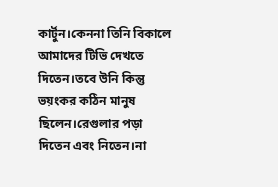কার্টুন।কেননা তিনি বিকালে আমাদের টিভি দেখতে দিতেন।তবে উনি কিন্তু ভয়ংকর কঠিন মানুষ ছিলেন।রেগুলার পড়া দিতেন এবং নিতেন।না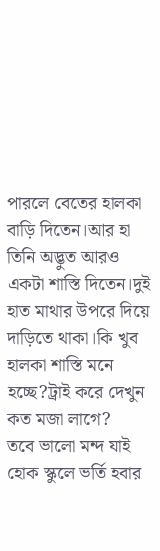পারলে বেতের হালকা বাড়ি দিতেন।আর হা তিনি অদ্ভুত আরও একটা শাস্তি দিতেন।দুই হাত মাথার উপরে দিয়ে দাড়িতে থাকা।কি খুব হালকা শাস্তি মনে হচ্ছে?ট্রাই করে দেখুন কত মজা লাগে?
তবে ভালো মন্দ যাই হোক স্কুলে ভর্তি হবার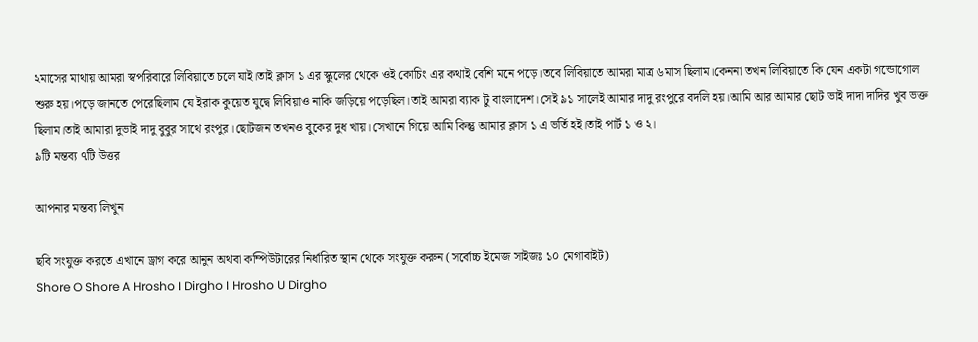২মাসের মাথায় আমরা স্বপরিবারে লিবিয়াতে চলে যাই।তাই ক্লাস ১ এর স্কুলের থেকে ওই কোচিং এর কথাই বেশি মনে পড়ে।তবে লিবিয়াতে আমরা মাত্র ৬মাস ছিলাম।কেননা তখন লিবিয়াতে কি যেন একটা গন্ডোগোল শুরু হয়।পড়ে জানতে পেরেছিলাম যে ইরাক কুয়েত যুদ্বে লিবিয়াও নাকি জড়িয়ে পড়েছিল।তাই আমরা ব্যাক টু বাংলাদেশ।সেই ৯১ সালেই আমার দাদু রংপুরে বদলি হয়।আমি আর আমার ছোট ভাই দাদা দাদির খুব ভক্ত ছিলাম।তাই আমারা দুভাই দাদু বুবুর সাথে রংপুর।ছোটজন তখনও বুকের দুধ খায়।সেখানে গিয়ে আমি কিন্তু আমার ক্লাস ১ এ ভর্তি হই।তাই পার্ট ১ ও ২।
৯টি মন্তব্য ৭টি উত্তর

আপনার মন্তব্য লিখুন

ছবি সংযুক্ত করতে এখানে ড্রাগ করে আনুন অথবা কম্পিউটারের নির্ধারিত স্থান থেকে সংযুক্ত করুন (সর্বোচ্চ ইমেজ সাইজঃ ১০ মেগাবাইট)
Shore O Shore A Hrosho I Dirgho I Hrosho U Dirgho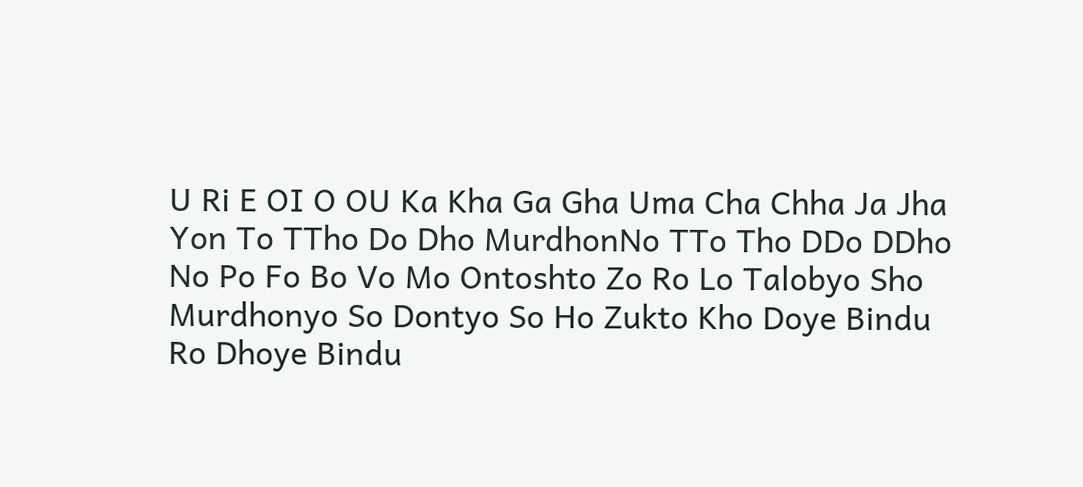U Ri E OI O OU Ka Kha Ga Gha Uma Cha Chha Ja Jha Yon To TTho Do Dho MurdhonNo TTo Tho DDo DDho No Po Fo Bo Vo Mo Ontoshto Zo Ro Lo Talobyo Sho Murdhonyo So Dontyo So Ho Zukto Kho Doye Bindu Ro Dhoye Bindu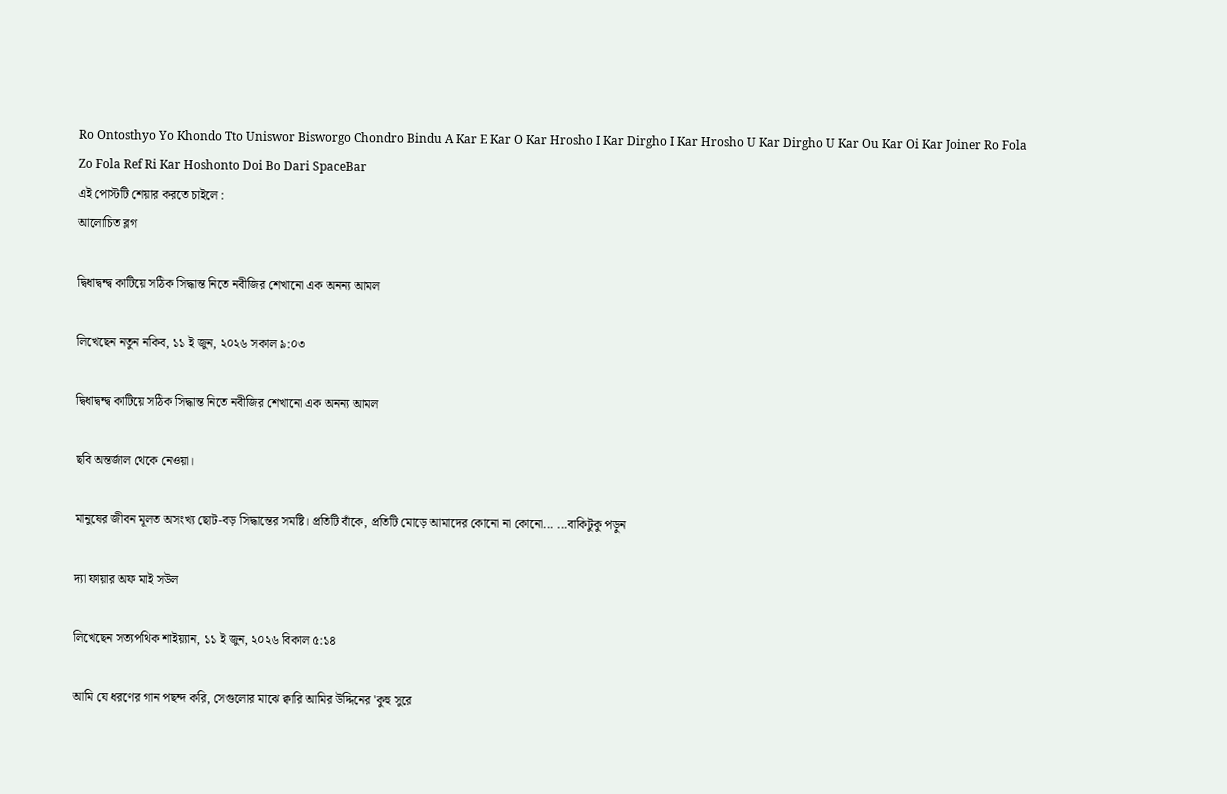Ro Ontosthyo Yo Khondo Tto Uniswor Bisworgo Chondro Bindu A Kar E Kar O Kar Hrosho I Kar Dirgho I Kar Hrosho U Kar Dirgho U Kar Ou Kar Oi Kar Joiner Ro Fola Zo Fola Ref Ri Kar Hoshonto Doi Bo Dari SpaceBar
এই পোস্টটি শেয়ার করতে চাইলে :
আলোচিত ব্লগ

দ্বিধাদ্বন্দ্ব কাটিয়ে সঠিক সিদ্ধান্ত নিতে নবীজির শেখানো এক অনন্য আমল

লিখেছেন নতুন নকিব, ১১ ই জুন, ২০২৬ সকাল ৯:০৩

দ্বিধাদ্বন্দ্ব কাটিয়ে সঠিক সিদ্ধান্ত নিতে নবীজির শেখানো এক অনন্য আমল

ছবি অন্তর্জাল থেকে নেওয়া।

মানুষের জীবন মূলত অসংখ্য ছোট-বড় সিদ্ধান্তের সমষ্টি। প্রতিটি বাঁকে, প্রতিটি মোড়ে আমাদের কোনো না কোনো... ...বাকিটুকু পড়ুন

দ্যা ফায়ার অফ মাই সউল

লিখেছেন সত্যপথিক শাইয়্যান, ১১ ই জুন, ২০২৬ বিকাল ৫:১৪

আমি যে ধরণের গান পছন্দ করি, সেগুলোর মাঝে ক্বারি আমির উদ্দিনের 'কুহু সুরে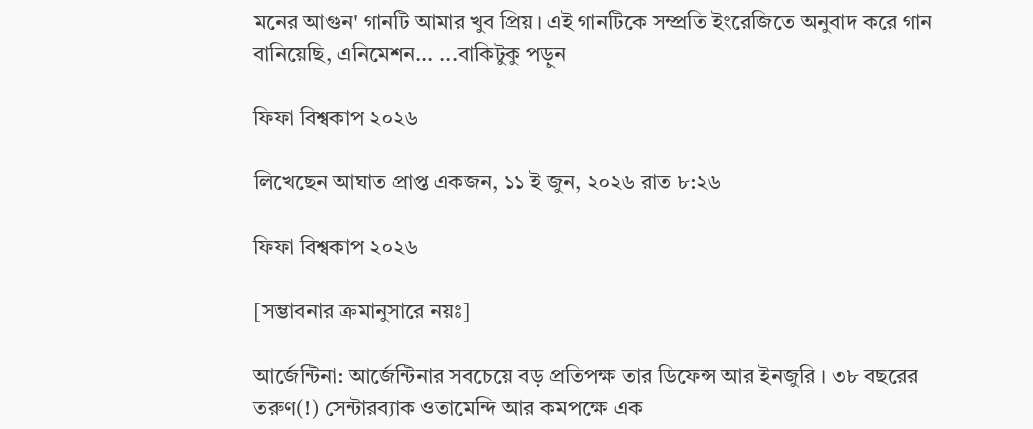মনের আগুন' গানটি আমার খুব প্রিয়। এই গানটিকে সম্প্রতি ইংরেজিতে অনুবাদ করে গান বানিয়েছি, এনিমেশন... ...বাকিটুকু পড়ুন

ফিফা বিশ্বকাপ ২০২৬

লিখেছেন আঘাত প্রাপ্ত একজন, ১১ ই জুন, ২০২৬ রাত ৮:২৬

ফিফা বিশ্বকাপ ২০২৬

[সম্ভাবনার ক্রমানুসারে নয়ঃ]

আর্জেন্টিনা: আর্জেন্টিনার সবচেয়ে বড় প্রতিপক্ষ তার ডিফেন্স আর ইনজুরি । ৩৮ বছরের তরুণ(!) সেন্টারব্যাক ওতামেন্দি আর কমপক্ষে এক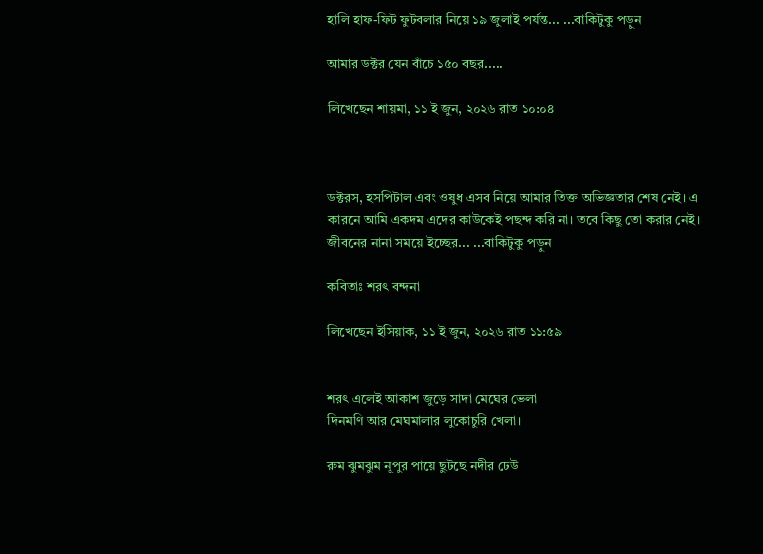হালি হাফ-ফিট ফুটবলার নিয়ে ১৯ জুলাই পর্যন্ত... ...বাকিটুকু পড়ুন

আমার ডক্টর যেন বাঁচে ১৫০ বছর.....

লিখেছেন শায়মা, ১১ ই জুন, ২০২৬ রাত ১০:০৪



ডক্টরস, হসপিটাল এবং ওষুধ এসব নিয়ে আমার তিক্ত অভিজ্ঞতার শেষ নেই। এ কারনে আমি একদম এদের কাউকেই পছন্দ করি না। তবে কিছু তো করার নেই। জীবনের নানা সময়ে ইচ্ছের... ...বাকিটুকু পড়ুন

কবিতাঃ শরৎ বন্দনা

লিখেছেন ইসিয়াক, ১১ ই জুন, ২০২৬ রাত ১১:৫৯


শরৎ এলেই আকাশ জুড়ে সাদা মেঘের ভেলা
দিনমণি আর মেঘমালার লুকোচুরি খেলা।

রুম ঝুমঝুম নূপুর পায়ে ছুটছে নদীর ঢেউ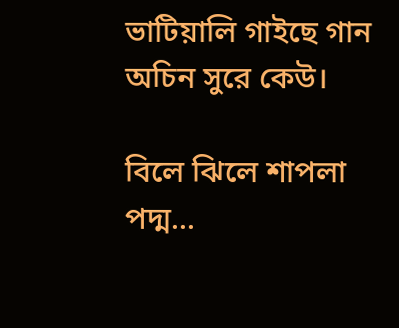ভাটিয়ালি গাইছে গান অচিন সুরে কেউ।

বিলে ঝিলে শাপলা পদ্ম...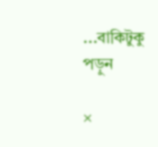...বাকিটুকু পড়ুন

×